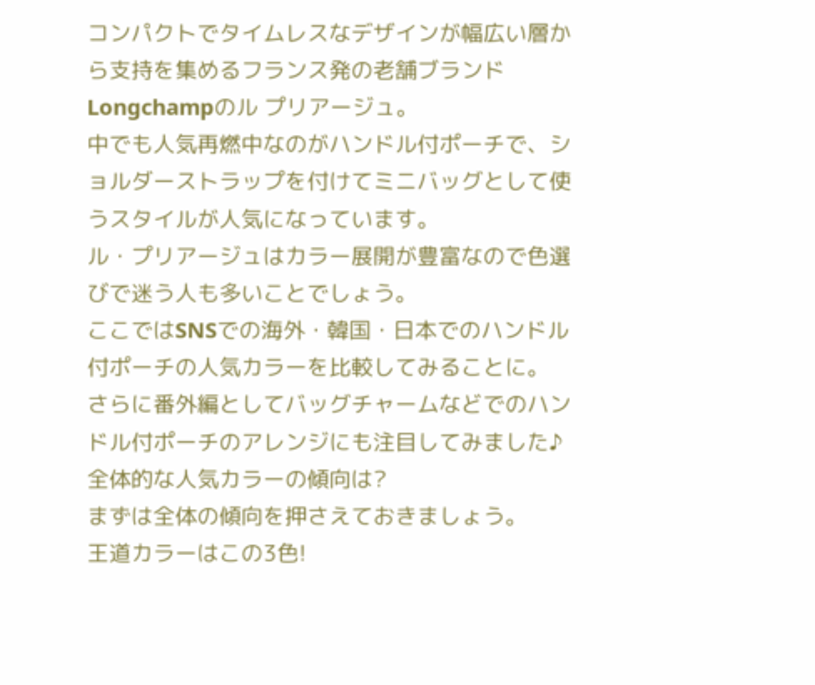コンパクトでタイムレスなデザインが幅広い層から支持を集めるフランス発の老舗ブランドLongchampのル プリアージュ。
中でも人気再燃中なのがハンドル付ポーチで、ショルダーストラップを付けてミニバッグとして使うスタイルが人気になっています。
ル・プリアージュはカラー展開が豊富なので色選びで迷う人も多いことでしょう。
ここではSNSでの海外・韓国・日本でのハンドル付ポーチの人気カラーを比較してみることに。
さらに番外編としてバッグチャームなどでのハンドル付ポーチのアレンジにも注目してみました♪
全体的な人気カラーの傾向は?
まずは全体の傾向を押さえておきましょう。
王道カラーはこの3色!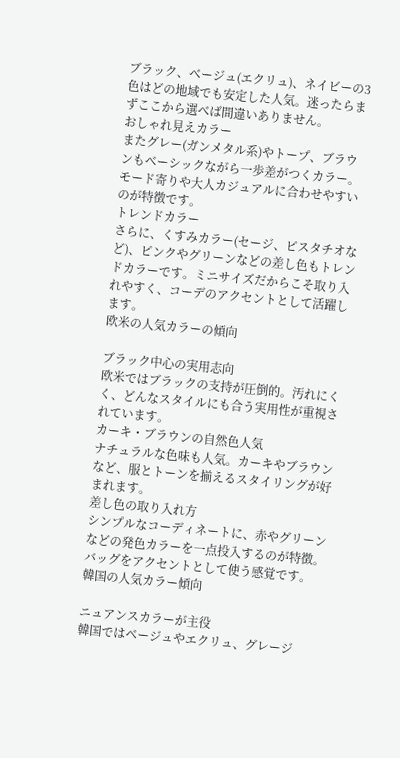ブラック、ベージュ(エクリュ)、ネイビーの3色はどの地域でも安定した人気。迷ったらまずここから選べば間違いありません。
おしゃれ見えカラー
またグレー(ガンメタル系)やトープ、ブラウンもベーシックながら一歩差がつくカラー。モード寄りや大人カジュアルに合わせやすいのが特徴です。
トレンドカラー
さらに、くすみカラー(セージ、ピスタチオなど)、ピンクやグリーンなどの差し色もトレンドカラーです。ミニサイズだからこそ取り入れやすく、コーデのアクセントとして活躍します。
欧米の人気カラーの傾向

ブラック中心の実用志向
欧米ではブラックの支持が圧倒的。汚れにくく、どんなスタイルにも合う実用性が重視されています。
カーキ・ブラウンの自然色人気
ナチュラルな色味も人気。カーキやブラウンなど、服とトーンを揃えるスタイリングが好まれます。
差し色の取り入れ方
シンプルなコーディネートに、赤やグリーンなどの発色カラーを一点投入するのが特徴。バッグをアクセントとして使う感覚です。
韓国の人気カラー傾向

ニュアンスカラーが主役
韓国ではベージュやエクリュ、グレージ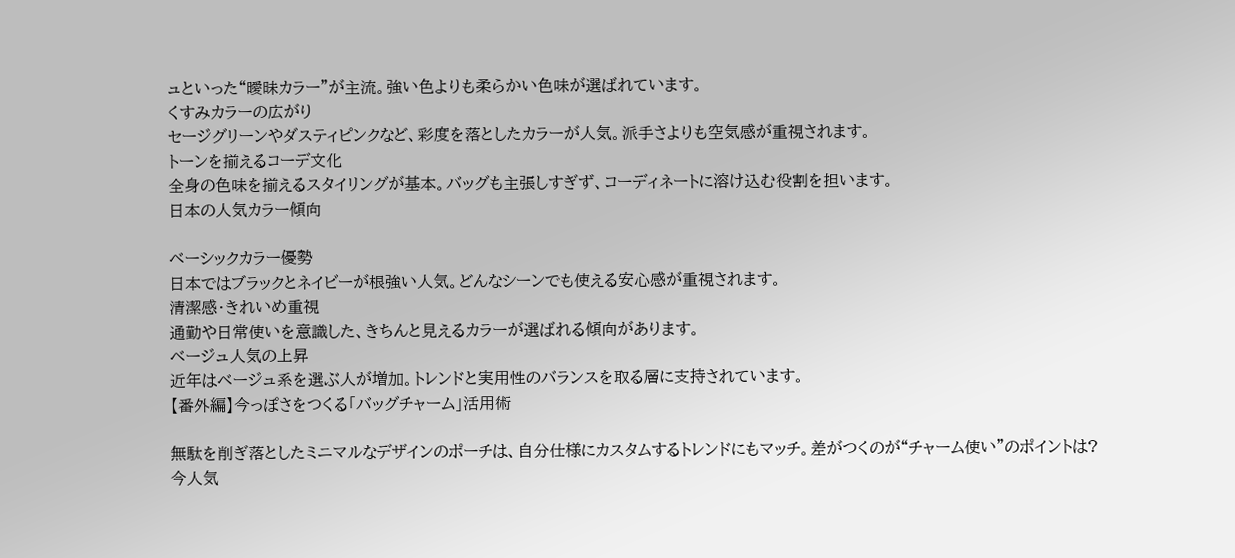ュといった“曖昧カラー”が主流。強い色よりも柔らかい色味が選ばれています。
くすみカラーの広がり
セージグリーンやダスティピンクなど、彩度を落としたカラーが人気。派手さよりも空気感が重視されます。
トーンを揃えるコーデ文化
全身の色味を揃えるスタイリングが基本。バッグも主張しすぎず、コーディネートに溶け込む役割を担います。
日本の人気カラー傾向

ベーシックカラー優勢
日本ではブラックとネイビーが根強い人気。どんなシーンでも使える安心感が重視されます。
清潔感・きれいめ重視
通勤や日常使いを意識した、きちんと見えるカラーが選ばれる傾向があります。
ベージュ人気の上昇
近年はベージュ系を選ぶ人が増加。トレンドと実用性のバランスを取る層に支持されています。
【番外編】今っぽさをつくる「バッグチャーム」活用術

無駄を削ぎ落としたミニマルなデザインのポーチは、自分仕様にカスタムするトレンドにもマッチ。差がつくのが“チャーム使い”のポイントは?
今人気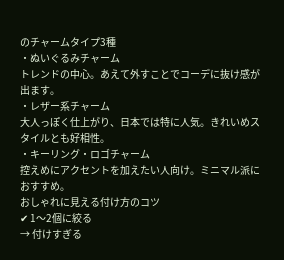のチャームタイプ3種
・ぬいぐるみチャーム
トレンドの中心。あえて外すことでコーデに抜け感が出ます。
・レザー系チャーム
大人っぽく仕上がり、日本では特に人気。きれいめスタイルとも好相性。
・キーリング・ロゴチャーム
控えめにアクセントを加えたい人向け。ミニマル派におすすめ。
おしゃれに見える付け方のコツ
✔ 1〜2個に絞る
→ 付けすぎる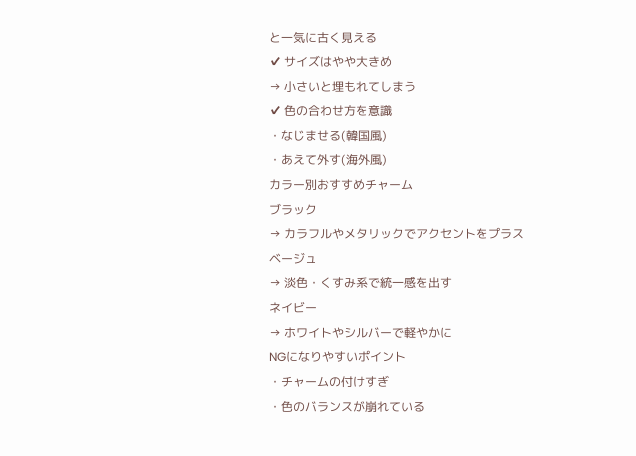と一気に古く見える
✔ サイズはやや大きめ
→ 小さいと埋もれてしまう
✔ 色の合わせ方を意識
・なじませる(韓国風)
・あえて外す(海外風)
カラー別おすすめチャーム
ブラック
→ カラフルやメタリックでアクセントをプラス
ベージュ
→ 淡色・くすみ系で統一感を出す
ネイビー
→ ホワイトやシルバーで軽やかに
NGになりやすいポイント
・チャームの付けすぎ
・色のバランスが崩れている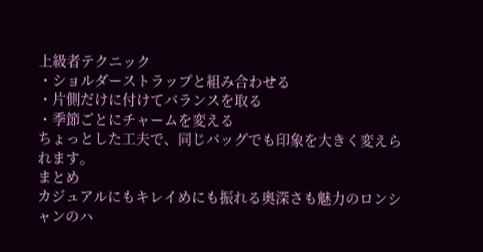上級者テクニック
・ショルダーストラップと組み合わせる
・片側だけに付けてバランスを取る
・季節ごとにチャームを変える
ちょっとした工夫で、同じバッグでも印象を大きく変えられます。
まとめ
カジュアルにもキレイめにも振れる奥深さも魅力のロンシャンのハ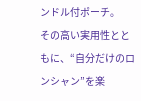ンドル付ポーチ。
その高い実用性とともに、“自分だけのロンシャン”を楽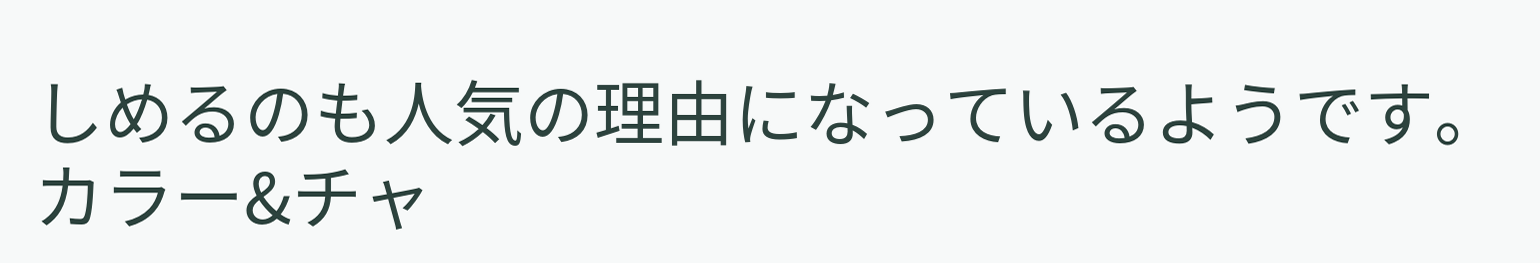しめるのも人気の理由になっているようです。 カラー&チャ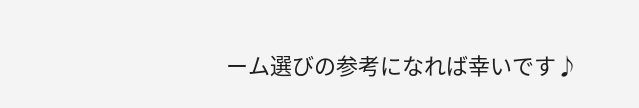ーム選びの参考になれば幸いです♪